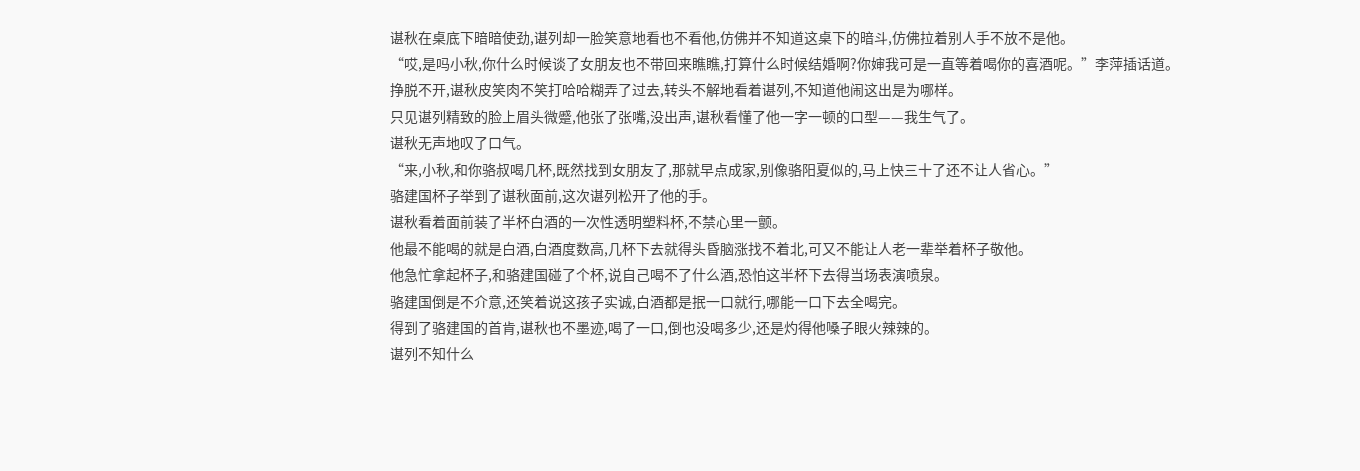谌秋在桌底下暗暗使劲,谌列却一脸笑意地看也不看他,仿佛并不知道这桌下的暗斗,仿佛拉着别人手不放不是他。
“哎,是吗小秋,你什么时候谈了女朋友也不带回来瞧瞧,打算什么时候结婚啊?你婶我可是一直等着喝你的喜酒呢。”李萍插话道。
挣脱不开,谌秋皮笑肉不笑打哈哈糊弄了过去,转头不解地看着谌列,不知道他闹这出是为哪样。
只见谌列精致的脸上眉头微蹙,他张了张嘴,没出声,谌秋看懂了他一字一顿的口型——我生气了。
谌秋无声地叹了口气。
“来,小秋,和你骆叔喝几杯,既然找到女朋友了,那就早点成家,别像骆阳夏似的,马上快三十了还不让人省心。”
骆建国杯子举到了谌秋面前,这次谌列松开了他的手。
谌秋看着面前装了半杯白酒的一次性透明塑料杯,不禁心里一颤。
他最不能喝的就是白酒,白酒度数高,几杯下去就得头昏脑涨找不着北,可又不能让人老一辈举着杯子敬他。
他急忙拿起杯子,和骆建国碰了个杯,说自己喝不了什么酒,恐怕这半杯下去得当场表演喷泉。
骆建国倒是不介意,还笑着说这孩子实诚,白酒都是抿一口就行,哪能一口下去全喝完。
得到了骆建国的首肯,谌秋也不墨迹,喝了一口,倒也没喝多少,还是灼得他嗓子眼火辣辣的。
谌列不知什么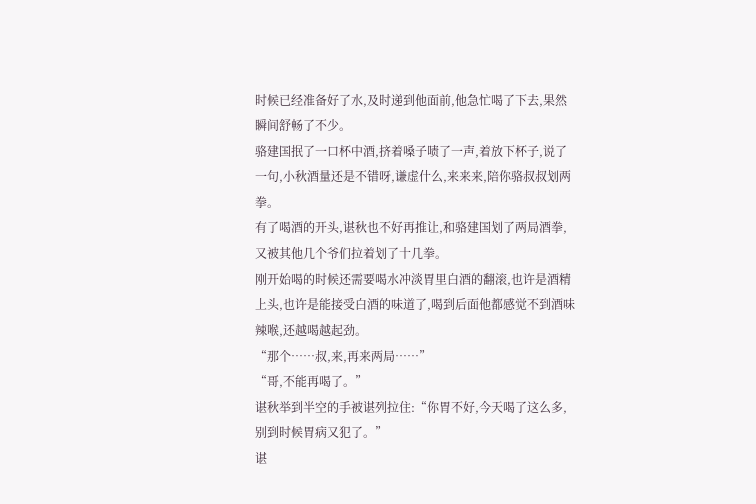时候已经准备好了水,及时递到他面前,他急忙喝了下去,果然瞬间舒畅了不少。
骆建国抿了一口杯中酒,挤着嗓子啧了一声,着放下杯子,说了一句,小秋酒量还是不错呀,谦虚什么,来来来,陪你骆叔叔划两拳。
有了喝酒的开头,谌秋也不好再推让,和骆建国划了两局酒拳,又被其他几个爷们拉着划了十几拳。
刚开始喝的时候还需要喝水冲淡胃里白酒的翻滚,也许是酒精上头,也许是能接受白酒的味道了,喝到后面他都感觉不到酒味辣喉,还越喝越起劲。
“那个……叔,来,再来两局……”
“哥,不能再喝了。”
谌秋举到半空的手被谌列拉住:“你胃不好,今天喝了这么多,别到时候胃病又犯了。”
谌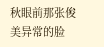秋眼前那张俊美异常的脸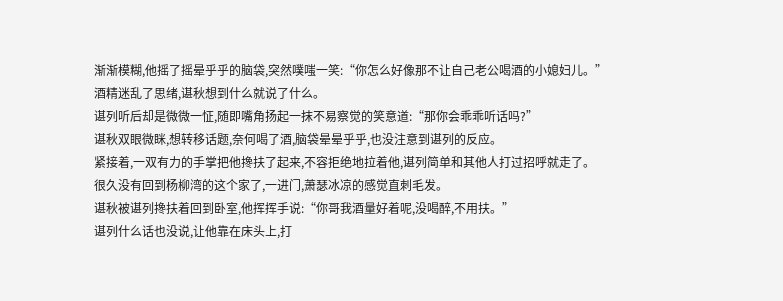渐渐模糊,他摇了摇晕乎乎的脑袋,突然噗嗤一笑:“你怎么好像那不让自己老公喝酒的小媳妇儿。”
酒精迷乱了思绪,谌秋想到什么就说了什么。
谌列听后却是微微一怔,随即嘴角扬起一抹不易察觉的笑意道:“那你会乖乖听话吗?”
谌秋双眼微眯,想转移话题,奈何喝了酒,脑袋晕晕乎乎,也没注意到谌列的反应。
紧接着,一双有力的手掌把他搀扶了起来,不容拒绝地拉着他,谌列简单和其他人打过招呼就走了。
很久没有回到杨柳湾的这个家了,一进门,萧瑟冰凉的感觉直刺毛发。
谌秋被谌列搀扶着回到卧室,他挥挥手说:“你哥我酒量好着呢,没喝醉,不用扶。”
谌列什么话也没说,让他靠在床头上,打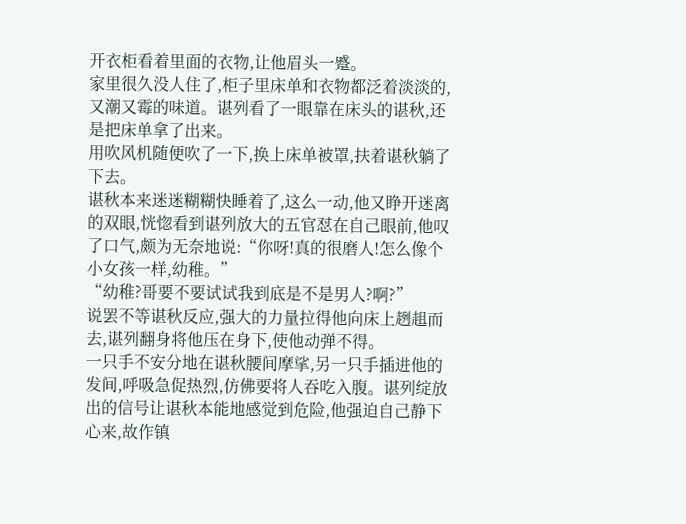开衣柜看着里面的衣物,让他眉头一蹙。
家里很久没人住了,柜子里床单和衣物都泛着淡淡的,又潮又霉的味道。谌列看了一眼靠在床头的谌秋,还是把床单拿了出来。
用吹风机随便吹了一下,换上床单被罩,扶着谌秋躺了下去。
谌秋本来迷迷糊糊快睡着了,这么一动,他又睁开迷离的双眼,恍惚看到谌列放大的五官怼在自己眼前,他叹了口气,颇为无奈地说:“你呀!真的很磨人!怎么像个小女孩一样,幼稚。”
“幼稚?哥要不要试试我到底是不是男人?啊?”
说罢不等谌秋反应,强大的力量拉得他向床上趔趄而去,谌列翻身将他压在身下,使他动弹不得。
一只手不安分地在谌秋腰间摩挲,另一只手插进他的发间,呼吸急促热烈,仿佛要将人吞吃入腹。谌列绽放出的信号让谌秋本能地感觉到危险,他强迫自己静下心来,故作镇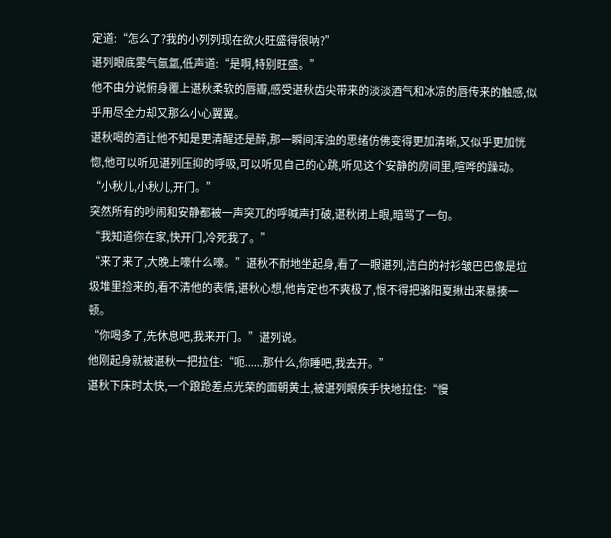定道:“怎么了?我的小列列现在欲火旺盛得很呐?”
谌列眼底雾气氤氲,低声道:“是啊,特别旺盛。”
他不由分说俯身覆上谌秋柔软的唇瓣,感受谌秋齿尖带来的淡淡酒气和冰凉的唇传来的触感,似乎用尽全力却又那么小心翼翼。
谌秋喝的酒让他不知是更清醒还是醉,那一瞬间浑浊的思绪仿佛变得更加清晰,又似乎更加恍惚,他可以听见谌列压抑的呼吸,可以听见自己的心跳,听见这个安静的房间里,喧哗的躁动。
“小秋儿,小秋儿,开门。”
突然所有的吵闹和安静都被一声突兀的呼喊声打破,谌秋闭上眼,暗骂了一句。
“我知道你在家,快开门,冷死我了。”
“来了来了,大晚上嚎什么嚎。”谌秋不耐地坐起身,看了一眼谌列,洁白的衬衫皱巴巴像是垃圾堆里捡来的,看不清他的表情,谌秋心想,他肯定也不爽极了,恨不得把骆阳夏揪出来暴揍一顿。
“你喝多了,先休息吧,我来开门。”谌列说。
他刚起身就被谌秋一把拉住:“呃......那什么,你睡吧,我去开。”
谌秋下床时太快,一个踉跄差点光荣的面朝黄土,被谌列眼疾手快地拉住:“慢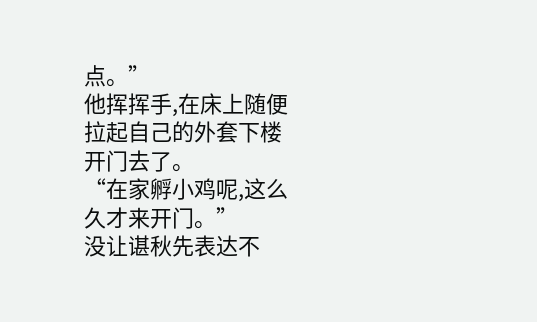点。”
他挥挥手,在床上随便拉起自己的外套下楼开门去了。
“在家孵小鸡呢,这么久才来开门。”
没让谌秋先表达不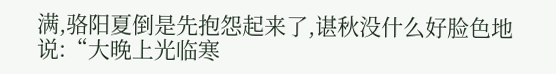满,骆阳夏倒是先抱怨起来了,谌秋没什么好脸色地说:“大晚上光临寒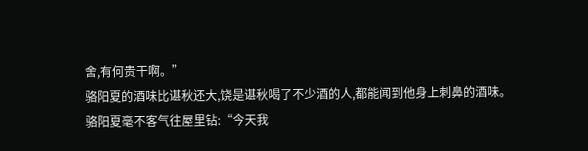舍,有何贵干啊。”
骆阳夏的酒味比谌秋还大,饶是谌秋喝了不少酒的人,都能闻到他身上刺鼻的酒味。
骆阳夏毫不客气往屋里钻:“今天我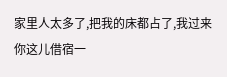家里人太多了,把我的床都占了,我过来你这儿借宿一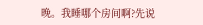晚。我睡哪个房间啊?先说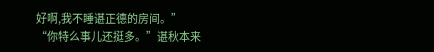好啊,我不睡谌正德的房间。”
“你特么事儿还挺多。”谌秋本来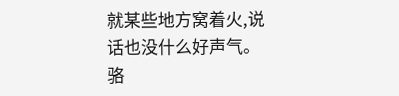就某些地方窝着火,说话也没什么好声气。
骆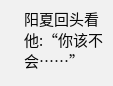阳夏回头看他:“你该不会……”